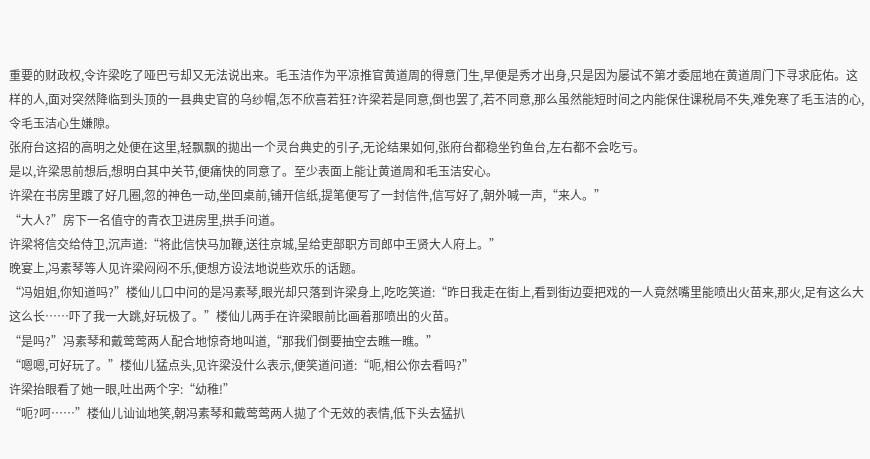重要的财政权,令许梁吃了哑巴亏却又无法说出来。毛玉洁作为平凉推官黄道周的得意门生,早便是秀才出身,只是因为屡试不第才委屈地在黄道周门下寻求庇佑。这样的人,面对突然降临到头顶的一县典史官的乌纱帽,怎不欣喜若狂?许梁若是同意,倒也罢了,若不同意,那么虽然能短时间之内能保住课税局不失,难免寒了毛玉洁的心,令毛玉洁心生嫌隙。
张府台这招的高明之处便在这里,轻飘飘的拋出一个灵台典史的引子,无论结果如何,张府台都稳坐钓鱼台,左右都不会吃亏。
是以,许梁思前想后,想明白其中关节,便痛快的同意了。至少表面上能让黄道周和毛玉洁安心。
许梁在书房里踱了好几圈,忽的神色一动,坐回桌前,铺开信纸,提笔便写了一封信件,信写好了,朝外喊一声,“来人。”
“大人?”房下一名值守的青衣卫进房里,拱手问道。
许梁将信交给侍卫,沉声道:“将此信快马加鞭,送往京城,呈给吏部职方司郎中王贤大人府上。”
晚宴上,冯素琴等人见许梁闷闷不乐,便想方设法地说些欢乐的话题。
“冯姐姐,你知道吗?”楼仙儿口中问的是冯素琴,眼光却只落到许梁身上,吃吃笑道:“昨日我走在街上,看到街边耍把戏的一人竟然嘴里能喷出火苗来,那火,足有这么大这么长……吓了我一大跳,好玩极了。”楼仙儿两手在许梁眼前比画着那喷出的火苗。
“是吗?”冯素琴和戴莺莺两人配合地惊奇地叫道,“那我们倒要抽空去瞧一瞧。”
“嗯嗯,可好玩了。”楼仙儿猛点头,见许梁没什么表示,便笑道问道:“呃,相公你去看吗?”
许梁抬眼看了她一眼,吐出两个字:“幼稚!”
“呃?呵……”楼仙儿讪讪地笑,朝冯素琴和戴莺莺两人拋了个无效的表情,低下头去猛扒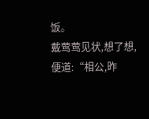饭。
戴莺莺见状,想了想,便道:“相公,昨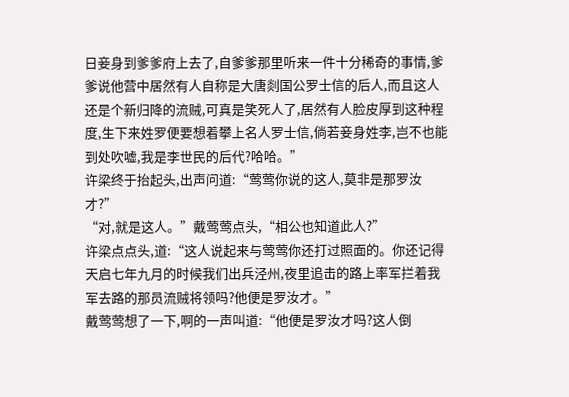日妾身到爹爹府上去了,自爹爹那里听来一件十分稀奇的事情,爹爹说他营中居然有人自称是大唐剡国公罗士信的后人,而且这人还是个新归降的流贼,可真是笑死人了,居然有人脸皮厚到这种程度,生下来姓罗便要想着攀上名人罗士信,倘若妾身姓李,岂不也能到处吹嘘,我是李世民的后代?哈哈。”
许梁终于抬起头,出声问道:“莺莺你说的这人,莫非是那罗汝才?”
“对,就是这人。”戴莺莺点头,“相公也知道此人?”
许梁点点头,道:“这人说起来与莺莺你还打过照面的。你还记得天启七年九月的时候我们出兵泾州,夜里追击的路上率军拦着我军去路的那员流贼将领吗?他便是罗汝才。”
戴莺莺想了一下,啊的一声叫道:“他便是罗汝才吗?这人倒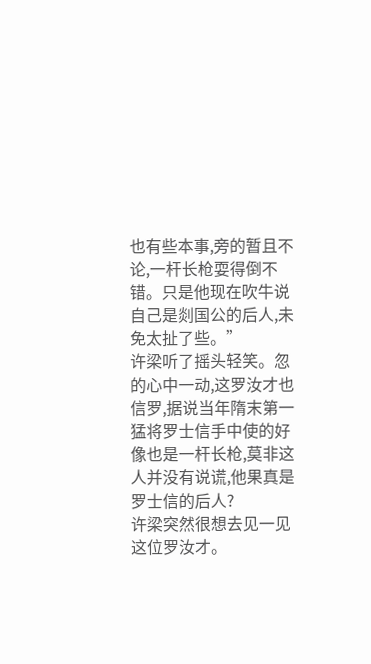也有些本事,旁的暂且不论,一杆长枪耍得倒不错。只是他现在吹牛说自己是剡国公的后人,未免太扯了些。”
许梁听了摇头轻笑。忽的心中一动,这罗汝才也信罗,据说当年隋末第一猛将罗士信手中使的好像也是一杆长枪,莫非这人并没有说谎,他果真是罗士信的后人?
许梁突然很想去见一见这位罗汝才。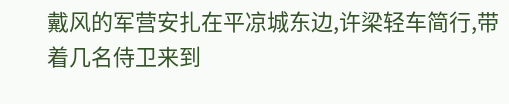戴风的军营安扎在平凉城东边,许梁轻车简行,带着几名侍卫来到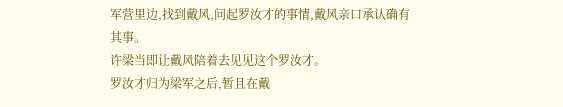军营里边,找到戴风,问起罗汝才的事情,戴风亲口承认确有其事。
许梁当即让戴风陪着去见见这个罗汝才。
罗汝才归为梁军之后,暂且在戴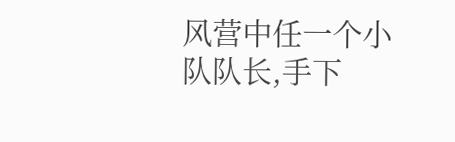风营中任一个小队队长,手下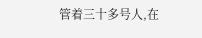管着三十多号人,在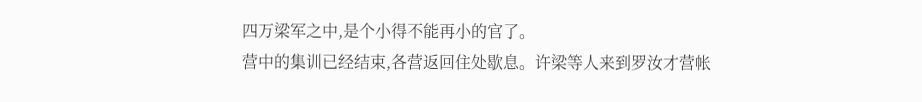四万梁军之中,是个小得不能再小的官了。
营中的集训已经结束,各营返回住处歇息。许梁等人来到罗汝才营帐